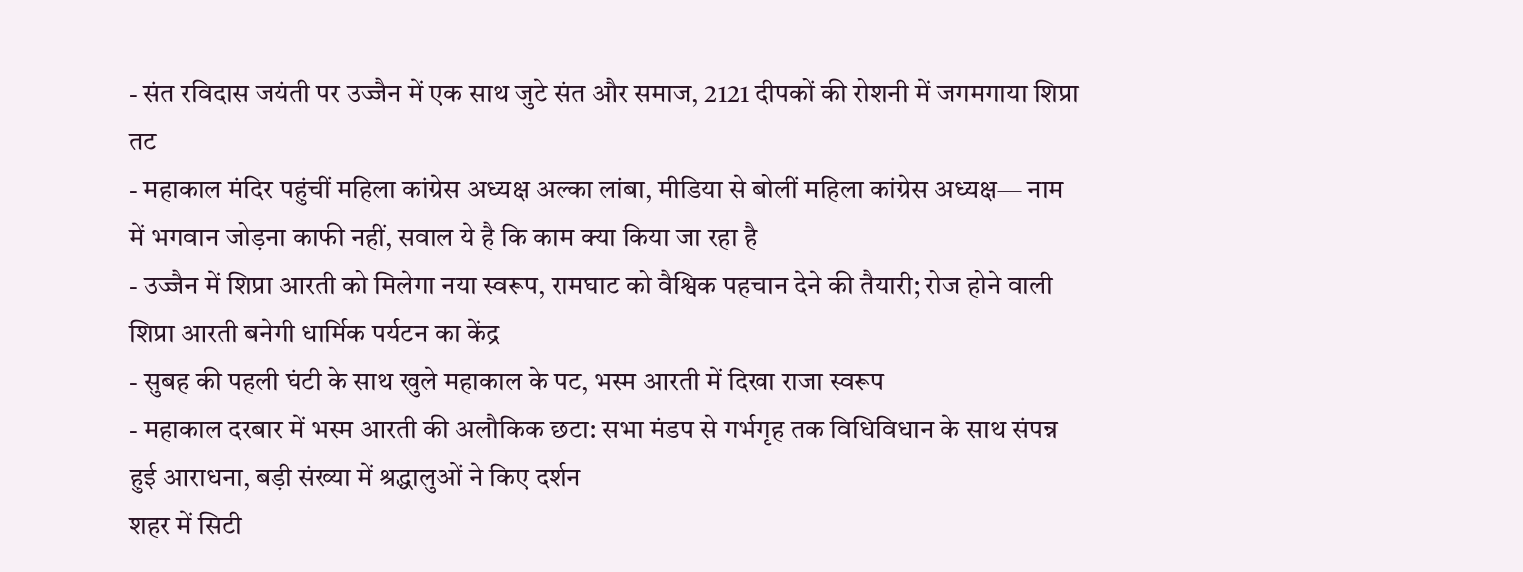- संत रविदास जयंती पर उज्जैन में एक साथ जुटे संत और समाज, 2121 दीपकों की रोशनी में जगमगाया शिप्रा तट
- महाकाल मंदिर पहुंचीं महिला कांग्रेस अध्यक्ष अल्का लांबा, मीडिया से बोलीं महिला कांग्रेस अध्यक्ष— नाम में भगवान जोड़ना काफी नहीं, सवाल ये है कि काम क्या किया जा रहा है
- उज्जैन में शिप्रा आरती को मिलेगा नया स्वरूप, रामघाट को वैश्विक पहचान देने की तैयारी; रोज होने वाली शिप्रा आरती बनेगी धार्मिक पर्यटन का केंद्र
- सुबह की पहली घंटी के साथ खुले महाकाल के पट, भस्म आरती में दिखा राजा स्वरूप
- महाकाल दरबार में भस्म आरती की अलौकिक छटा: सभा मंडप से गर्भगृह तक विधिविधान के साथ संपन्न हुई आराधना, बड़ी संख्या में श्रद्धालुओं ने किए दर्शन
शहर में सिटी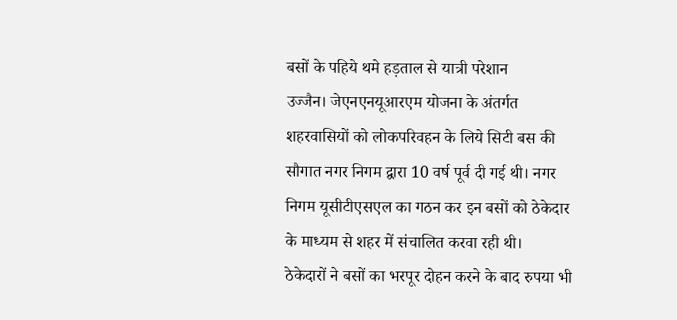बसों के पहिये थमे हड़ताल से यात्री परेशान
उज्जैन। जेएनएनयूआरएम योजना के अंतर्गत शहरवासियों को लोकपरिवहन के लिये सिटी बस की सौगात नगर निगम द्वारा 10 वर्ष पूर्व दी गई थी। नगर निगम यूसीटीएसएल का गठन कर इन बसों को ठेकेदार के माध्यम से शहर में संचालित करवा रही थी।
ठेकेदारों ने बसों का भरपूर दोहन करने के बाद रुपया भी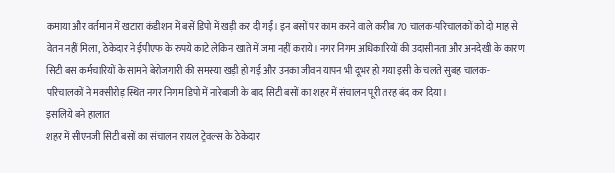कमाया और वर्तमान में खटारा कंडीशन में बसें डिपो में खड़ी कर दी गईं। इन बसों पर काम करने वाले करीब 70 चालक-परिचालकों को दो माह से वेतन नहीं मिला, ठेकेदार ने ईपीएफ के रुपये काटे लेकिन खाते में जमा नहीं कराये। नगर निगम अधिकारियों की उदासीनता और अनदेखी के कारण सिटी बस कर्मचारियों के सामने बेरोजगारी की समस्या खड़ी हो गई और उनका जीवन यापन भी दूभर हो गया इसी के चलते सुबह चालक-परिचालकों ने मक्सीरोड़ स्थित नगर निगम डिपो में नारेबाजी के बाद सिटी बसों का शहर में संचालन पूरी तरह बंद कर दिया।
इसलिये बने हालात
शहर में सीएनजी सिटी बसों का संचालन रायल ट्रेवल्स के ठेकेदार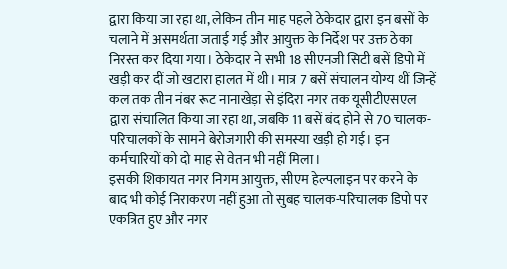द्वारा किया जा रहा था, लेकिन तीन माह पहले ठेकेदार द्वारा इन बसों के चलाने में असमर्थता जताई गई और आयुक्त के निर्देश पर उक्त ठेका निरस्त कर दिया गया। ठेकेदार ने सभी 18 सीएनजी सिटी बसें डिपो में खड़ी कर दीं जो खटारा हालत में थी। मात्र 7 बसें संचालन योग्य थीं जिन्हें कल तक तीन नंबर रूट नानाखेड़ा से इंदिरा नगर तक यूसीटीएसएल द्वारा संचालित किया जा रहा था, जबकि 11 बसें बंद होने से 70 चालक-परिचालकों के सामने बेरोजगारी की समस्या खड़ी हो गई। इन कर्मचारियों को दो माह से वेतन भी नहीं मिला।
इसकी शिकायत नगर निगम आयुक्त, सीएम हेल्पलाइन पर करने के बाद भी कोई निराकरण नहीं हुआ तो सुबह चालक-परिचालक डिपो पर एकत्रित हुए और नगर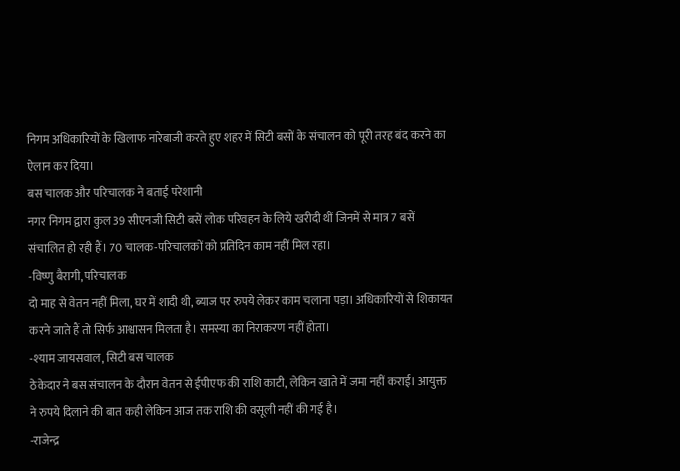निगम अधिकारियों के खिलाफ नारेबाजी करते हुए शहर में सिटी बसों के संचालन को पूरी तरह बंद करने का ऐलान कर दिया।
बस चालक और परिचालक ने बताई परेशानी
नगर निगम द्वारा कुल 39 सीएनजी सिटी बसें लोक परिवहन के लिये खरीदी थीं जिनमें से मात्र 7 बसें संचालित हो रही हैं। 70 चालक-परिचालकों को प्रतिदिन काम नहीं मिल रहा।
-विष्णु बैरागी, परिचालक
दो माह से वेतन नहीं मिला, घर में शादी थी, ब्याज पर रुपये लेकर काम चलाना पड़ा। अधिकारियों से शिकायत करने जाते हैं तो सिर्फ आश्वासन मिलता है। समस्या का निराकरण नहीं होता।
-श्याम जायसवाल, सिटी बस चालक
ठेकेदार ने बस संचालन के दौरान वेतन से ईपीएफ की राशि काटी, लेकिन खाते में जमा नहीं कराई। आयुक्त ने रुपये दिलाने की बात कही लेकिन आज तक राशि की वसूली नहीं की गई है।
-राजेन्द्र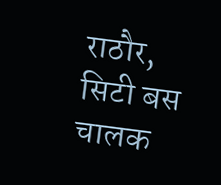राठौर, सिटी बस चालक